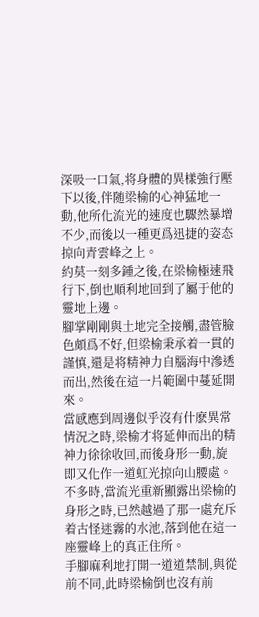深吸一口氣,将身體的異樣強行壓下以後,伴随梁榆的心神猛地一動,他所化流光的速度也驟然暴增不少,而後以一種更爲迅捷的姿态掠向青雲峰之上。
約莫一刻多鍾之後,在梁榆極速飛行下,倒也順利地回到了屬于他的靈地上邊。
腳掌剛剛與土地完全接觸,盡管臉色頗爲不好,但梁榆秉承着一貫的謹慎,還是将精神力自腦海中滲透而出,然後在這一片範圍中蔓延開來。
當感應到周邊似乎沒有什麽異常情況之時,梁榆才将延伸而出的精神力徐徐收回,而後身形一動,旋即又化作一道虹光掠向山腰處。
不多時,當流光重新顯露出梁榆的身形之時,已然越過了那一處充斥着古怪迷霧的水池,落到他在這一座靈峰上的真正住所。
手腳麻利地打開一道道禁制,與從前不同,此時梁榆倒也沒有前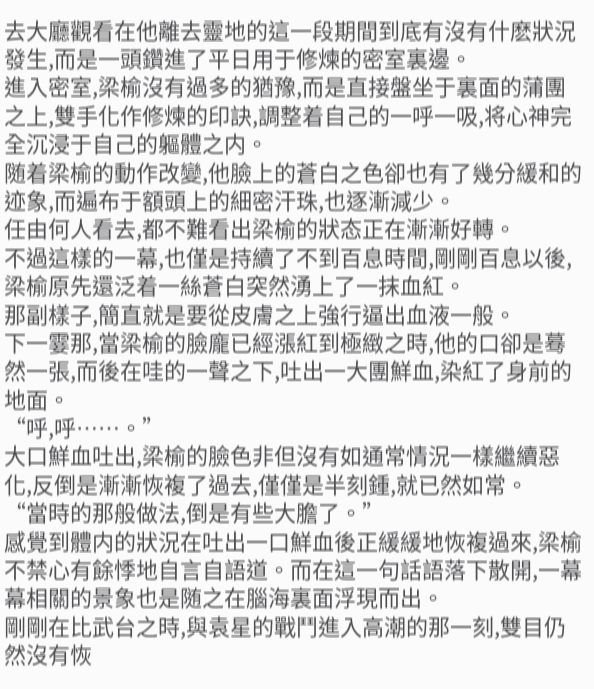去大廳觀看在他離去靈地的這一段期間到底有沒有什麽狀況發生,而是一頭鑽進了平日用于修煉的密室裏邊。
進入密室,梁榆沒有過多的猶豫,而是直接盤坐于裏面的蒲團之上,雙手化作修煉的印訣,調整着自己的一呼一吸,将心神完全沉浸于自己的軀體之内。
随着梁榆的動作改變,他臉上的蒼白之色卻也有了幾分緩和的迹象,而遍布于額頭上的細密汗珠,也逐漸減少。
任由何人看去,都不難看出梁榆的狀态正在漸漸好轉。
不過這樣的一幕,也僅是持續了不到百息時間,剛剛百息以後,梁榆原先還泛着一絲蒼白突然湧上了一抹血紅。
那副樣子,簡直就是要從皮膚之上強行逼出血液一般。
下一霎那,當梁榆的臉龐已經漲紅到極緻之時,他的口卻是蓦然一張,而後在哇的一聲之下,吐出一大團鮮血,染紅了身前的地面。
“呼,呼……。”
大口鮮血吐出,梁榆的臉色非但沒有如通常情況一樣繼續惡化,反倒是漸漸恢複了過去,僅僅是半刻鍾,就已然如常。
“當時的那般做法,倒是有些大膽了。”
感覺到體内的狀況在吐出一口鮮血後正緩緩地恢複過來,梁榆不禁心有餘悸地自言自語道。而在這一句話語落下散開,一幕幕相關的景象也是随之在腦海裏面浮現而出。
剛剛在比武台之時,與袁星的戰鬥進入高潮的那一刻,雙目仍然沒有恢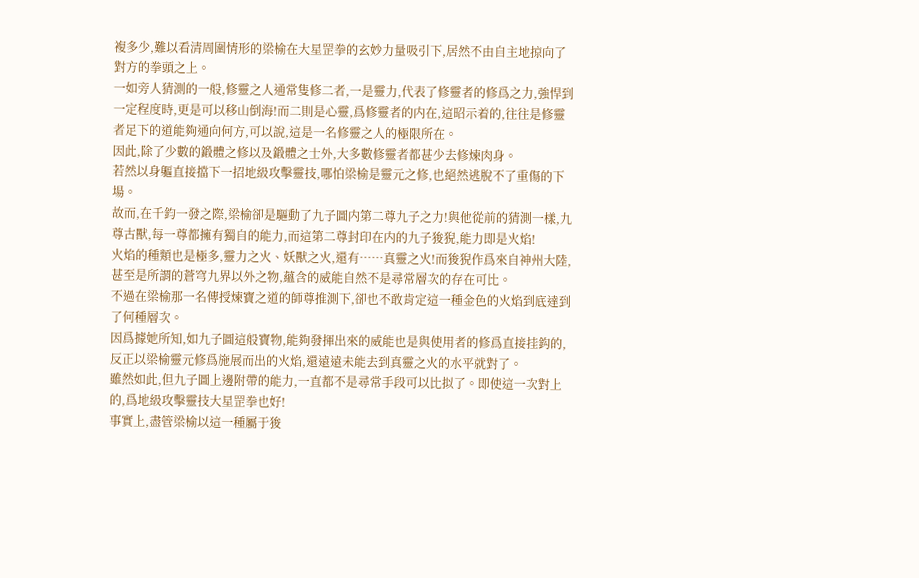複多少,難以看清周圍情形的梁榆在大星罡拳的玄妙力量吸引下,居然不由自主地掠向了對方的拳頭之上。
一如旁人猜測的一般,修靈之人通常隻修二者,一是靈力,代表了修靈者的修爲之力,強悍到一定程度時,更是可以移山倒海!而二則是心靈,爲修靈者的内在,這昭示着的,往往是修靈者足下的道能夠通向何方,可以說,這是一名修靈之人的極限所在。
因此,除了少數的鍛體之修以及鍛體之士外,大多數修靈者都甚少去修煉肉身。
若然以身軀直接擋下一招地級攻擊靈技,哪怕梁榆是靈元之修,也絕然逃脫不了重傷的下場。
故而,在千鈞一發之際,梁榆卻是驅動了九子圖内第二尊九子之力!與他從前的猜測一樣,九尊古獸,每一尊都擁有獨自的能力,而這第二尊封印在内的九子狻猊,能力即是火焰!
火焰的種類也是極多,靈力之火、妖獸之火,還有……真靈之火!而狻猊作爲來自神州大陸,甚至是所謂的蒼穹九界以外之物,蘊含的威能自然不是尋常層次的存在可比。
不過在梁榆那一名傳授煉寶之道的師尊推測下,卻也不敢肯定這一種金色的火焰到底達到了何種層次。
因爲據她所知,如九子圖這般寶物,能夠發揮出來的威能也是與使用者的修爲直接挂鈎的,反正以梁榆靈元修爲施展而出的火焰,還遠遠未能去到真靈之火的水平就對了。
雖然如此,但九子圖上邊附帶的能力,一直都不是尋常手段可以比拟了。即使這一次對上的,爲地級攻擊靈技大星罡拳也好!
事實上,盡管梁榆以這一種屬于狻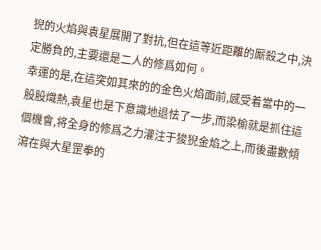猊的火焰與袁星展開了對抗,但在這等近距離的厮殺之中,決定勝負的,主要還是二人的修爲如何。
幸運的是,在這突如其來的的金色火焰面前,感受着當中的一股股熾熱,袁星也是下意識地退怯了一步,而梁榆就是抓住這個機會,将全身的修爲之力灌注于狻猊金焰之上,而後盡數傾瀉在與大星罡拳的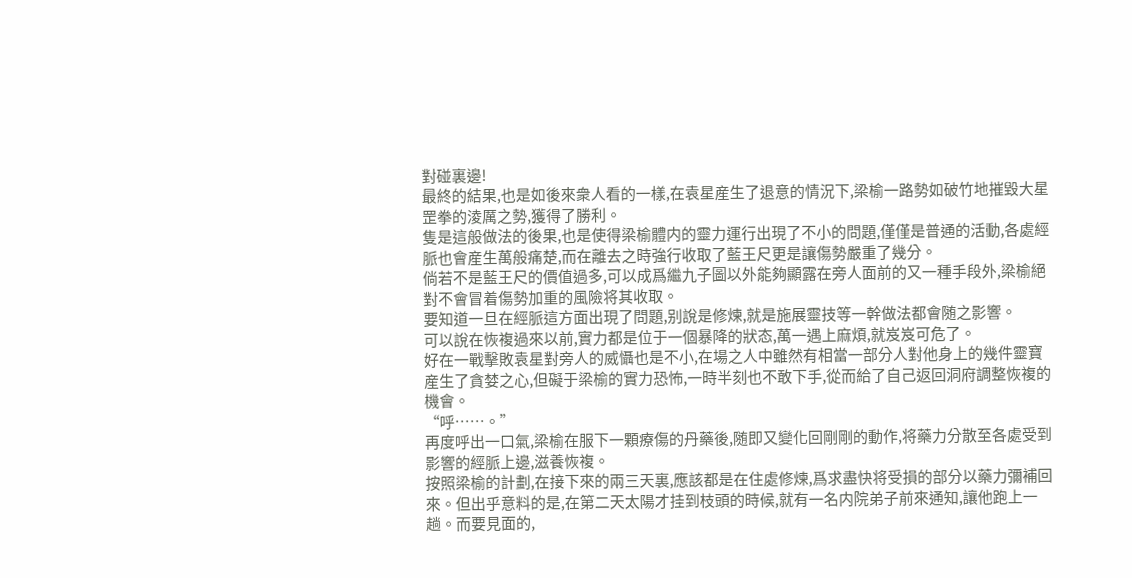對碰裏邊!
最終的結果,也是如後來衆人看的一樣,在袁星産生了退意的情況下,梁榆一路勢如破竹地摧毀大星罡拳的淩厲之勢,獲得了勝利。
隻是這般做法的後果,也是使得梁榆體内的靈力運行出現了不小的問題,僅僅是普通的活動,各處經脈也會産生萬般痛楚,而在離去之時強行收取了藍王尺更是讓傷勢嚴重了幾分。
倘若不是藍王尺的價值過多,可以成爲繼九子圖以外能夠顯露在旁人面前的又一種手段外,梁榆絕對不會冒着傷勢加重的風險将其收取。
要知道一旦在經脈這方面出現了問題,别說是修煉,就是施展靈技等一幹做法都會随之影響。
可以說在恢複過來以前,實力都是位于一個暴降的狀态,萬一遇上麻煩,就岌岌可危了。
好在一戰擊敗袁星對旁人的威懾也是不小,在場之人中雖然有相當一部分人對他身上的幾件靈寶産生了貪婪之心,但礙于梁榆的實力恐怖,一時半刻也不敢下手,從而給了自己返回洞府調整恢複的機會。
“呼……。”
再度呼出一口氣,梁榆在服下一顆療傷的丹藥後,随即又變化回剛剛的動作,将藥力分散至各處受到影響的經脈上邊,滋養恢複。
按照梁榆的計劃,在接下來的兩三天裏,應該都是在住處修煉,爲求盡快将受損的部分以藥力彌補回來。但出乎意料的是,在第二天太陽才挂到枝頭的時候,就有一名内院弟子前來通知,讓他跑上一趟。而要見面的,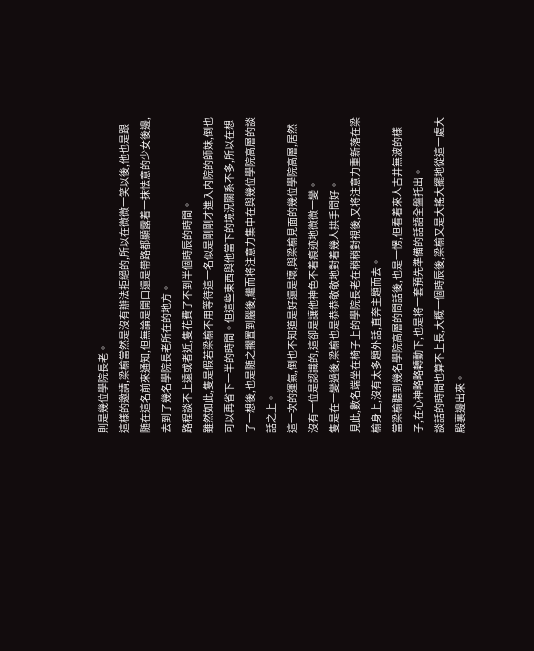則是幾位學院長老。
這樣的邀請,梁榆當然是沒有辦法拒絕的,所以在微微一笑以後,他也是跟随在這名前來通知,但無論是開口還是帶路都顯露着一抹怯意的少女後邊,去到了幾名學院長老所在的地方。
路程談不上遠或者近,隻花費了不到半個時辰的時間。
雖然如此,隻是假若梁榆不用等待這一名似是剛剛才進入内院的師妹,倒也可以再省下一半的時間。但這些東西與他當下的境況關系不多,所以在想了一想後,也是随之擱置到腦後,繼而将注意力集中在與幾位學院高層的談話之上。
這一次的運氣,倒也不知道是好還是壞,與梁榆見面的幾位學院高層,居然沒有一位是認識的,這卻是讓他神色不着痕迹地微微一變。
隻是在一變過後,梁榆也是恭恭敬敬地對着幾人拱手問好。
見此,數名端坐在椅子上的學院長老在稍稍對視後,又将注意力重新落在梁榆身上,沒有太多題外話,直奔主題而去。
當梁榆聽到幾名學院高層的問話後,也是一愣,但看着來人古井無波的樣子,在心神略略轉動下,也是将一套預先準備的話語全盤托出。
談話的時間也算不上長,大概一個時辰後,梁榆又是大搖大擺地從這一處大殿裏邊出來。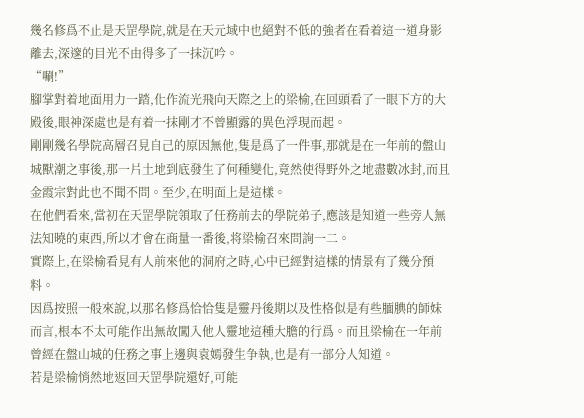幾名修爲不止是天罡學院,就是在天元域中也絕對不低的強者在看着這一道身影離去,深邃的目光不由得多了一抹沉吟。
“唰!”
腳掌對着地面用力一踏,化作流光飛向天際之上的梁榆,在回頭看了一眼下方的大殿後,眼神深處也是有着一抹剛才不曾顯露的異色浮現而起。
剛剛幾名學院高層召見自己的原因無他,隻是爲了一件事,那就是在一年前的盤山城獸潮之事後,那一片土地到底發生了何種變化,竟然使得野外之地盡數冰封,而且金霞宗對此也不聞不問。至少,在明面上是這樣。
在他們看來,當初在天罡學院領取了任務前去的學院弟子,應該是知道一些旁人無法知曉的東西,所以才會在商量一番後,将梁榆召來問詢一二。
實際上,在梁榆看見有人前來他的洞府之時,心中已經對這樣的情景有了幾分預料。
因爲按照一般來說,以那名修爲恰恰隻是靈丹後期以及性格似是有些腼腆的師妹而言,根本不太可能作出無故闖入他人靈地這種大膽的行爲。而且梁榆在一年前曾經在盤山城的任務之事上邊與袁嫣發生争執,也是有一部分人知道。
若是梁榆悄然地返回天罡學院還好,可能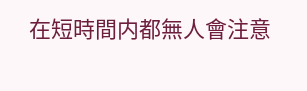在短時間内都無人會注意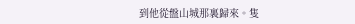到他從盤山城那裏歸來。隻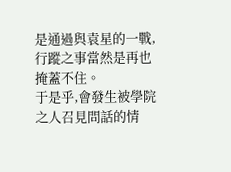是通過與袁星的一戰,行蹤之事當然是再也掩蓋不住。
于是乎,會發生被學院之人召見問話的情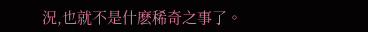況,也就不是什麽稀奇之事了。